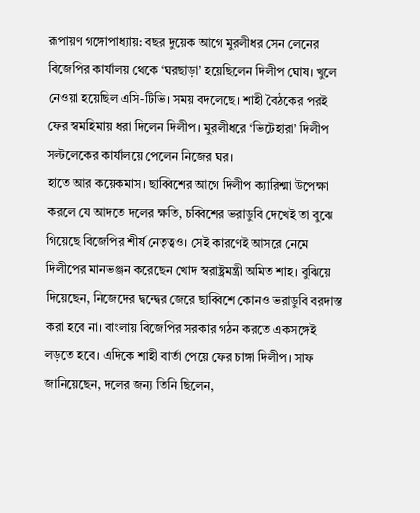রূপায়ণ গঙ্গোপাধ্যায়: বছর দুয়েক আগে মুরলীধর সেন লেনের বিজেপির কার্যালয় থেকে ‘ঘরছাড়া’ হয়েছিলেন দিলীপ ঘোষ। খুলে নেওয়া হয়েছিল এসি-টিভি। সময় বদলেছে। শাহী বৈঠকের পরই ফের স্বমহিমায় ধরা দিলেন দিলীপ। মুরলীধরে ‘ভিটেহারা’ দিলীপ সল্টলেকের কার্যালয়ে পেলেন নিজের ঘর।
হাতে আর কয়েকমাস। ছাব্বিশের আগে দিলীপ ক্যারিশ্মা উপেক্ষা করলে যে আদতে দলের ক্ষতি, চব্বিশের ভরাডুবি দেখেই তা বুঝে গিয়েছে বিজেপির শীর্ষ নেতৃত্বও। সেই কারণেই আসরে নেমে দিলীপের মানভঞ্জন করেছেন খোদ স্বরাষ্ট্রমন্ত্রী অমিত শাহ। বুঝিয়ে দিয়েছেন, নিজেদের দ্বন্দ্বের জেরে ছাব্বিশে কোনও ভরাডুবি বরদাস্ত করা হবে না। বাংলায় বিজেপির সরকার গঠন করতে একসঙ্গেই লড়তে হবে। এদিকে শাহী বার্তা পেয়ে ফের চাঙ্গা দিলীপ। সাফ জানিয়েছেন, দলের জন্য তিনি ছিলেন,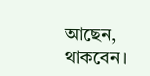আছেন, থাকবেন।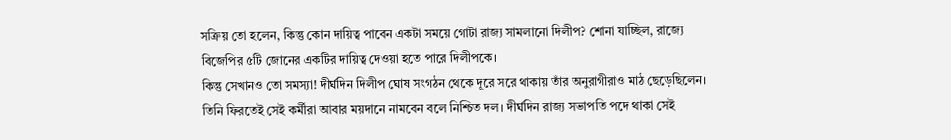সক্রিয় তো হলেন, কিন্তু কোন দায়িত্ব পাবেন একটা সময়ে গোটা রাজ্য সামলানো দিলীপ? শোনা যাচ্ছিল, রাজ্যে বিজেপির ৫টি জোনের একটির দায়িত্ব দেওয়া হতে পারে দিলীপকে।
কিন্তু সেখানও তো সমস্যা! দীর্ঘদিন দিলীপ ঘোষ সংগঠন থেকে দূরে সরে থাকায় তাঁর অনুরাগীরাও মাঠ ছেড়েছিলেন। তিনি ফিরতেই সেই কর্মীরা আবার ময়দানে নামবেন বলে নিশ্চিত দল। দীর্ঘদিন রাজ্য সভাপতি পদে থাকা সেই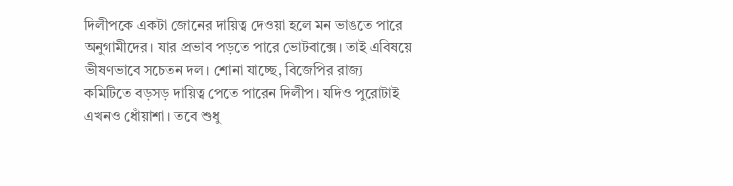দিলীপকে একটা জোনের দায়িত্ব দেওয়া হলে মন ভাঙতে পারে অনুগামীদের। যার প্রভাব পড়তে পারে ভোটবাক্সে। তাই এবিষয়ে ভীষণভাবে সচেতন দল। শোনা যাচ্ছে, বিজেপির রাজ্য কমিটিতে বড়সড় দায়িত্ব পেতে পারেন দিলীপ। যদিও পুরোটাই এখনও ধোঁয়াশা। তবে শুধু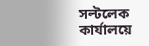সল্টলেক কার্যালয়ে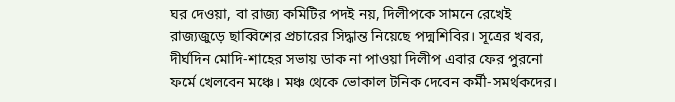ঘর দেওয়া, বা রাজ্য কমিটির পদই নয়, দিলীপকে সামনে রেখেই রাজ্যজুড়ে ছাব্বিশের প্রচারের সিদ্ধান্ত নিয়েছে পদ্মশিবির। সূত্রের খবর, দীর্ঘদিন মোদি-শাহের সভায় ডাক না পাওয়া দিলীপ এবার ফের পুরনো ফর্মে খেলবেন মঞ্চে। মঞ্চ থেকে ভোকাল টনিক দেবেন কর্মী-সমর্থকদের।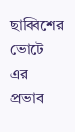ছাব্বিশের ভোটে এর প্রভাব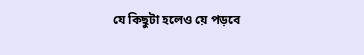যে কিছুটা হলেও য়ে পড়বে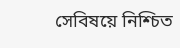সেবিষয়ে নিশ্চিত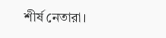শীর্ষ নেতারা।